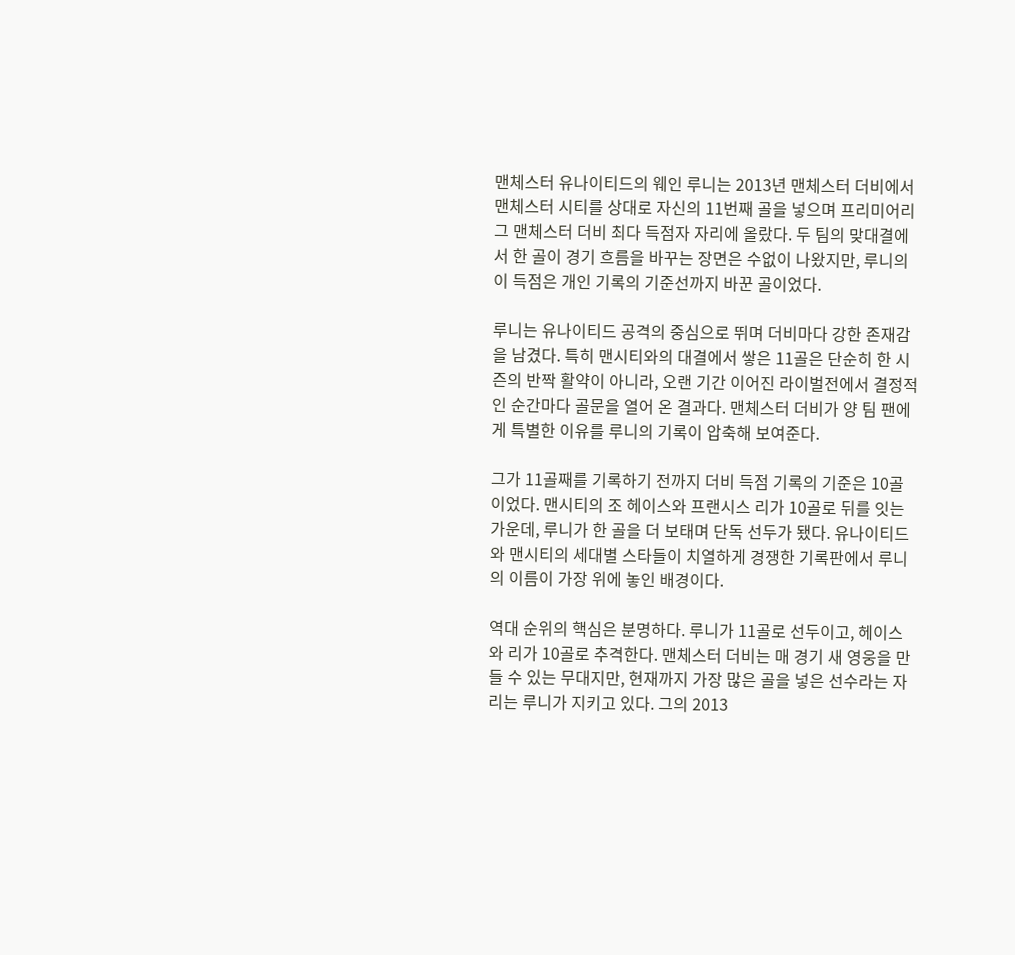맨체스터 유나이티드의 웨인 루니는 2013년 맨체스터 더비에서 맨체스터 시티를 상대로 자신의 11번째 골을 넣으며 프리미어리그 맨체스터 더비 최다 득점자 자리에 올랐다. 두 팀의 맞대결에서 한 골이 경기 흐름을 바꾸는 장면은 수없이 나왔지만, 루니의 이 득점은 개인 기록의 기준선까지 바꾼 골이었다.

루니는 유나이티드 공격의 중심으로 뛰며 더비마다 강한 존재감을 남겼다. 특히 맨시티와의 대결에서 쌓은 11골은 단순히 한 시즌의 반짝 활약이 아니라, 오랜 기간 이어진 라이벌전에서 결정적인 순간마다 골문을 열어 온 결과다. 맨체스터 더비가 양 팀 팬에게 특별한 이유를 루니의 기록이 압축해 보여준다.

그가 11골째를 기록하기 전까지 더비 득점 기록의 기준은 10골이었다. 맨시티의 조 헤이스와 프랜시스 리가 10골로 뒤를 잇는 가운데, 루니가 한 골을 더 보태며 단독 선두가 됐다. 유나이티드와 맨시티의 세대별 스타들이 치열하게 경쟁한 기록판에서 루니의 이름이 가장 위에 놓인 배경이다.

역대 순위의 핵심은 분명하다. 루니가 11골로 선두이고, 헤이스와 리가 10골로 추격한다. 맨체스터 더비는 매 경기 새 영웅을 만들 수 있는 무대지만, 현재까지 가장 많은 골을 넣은 선수라는 자리는 루니가 지키고 있다. 그의 2013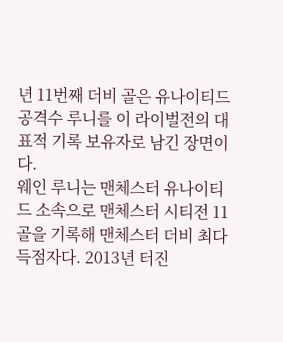년 11번째 더비 골은 유나이티드 공격수 루니를 이 라이벌전의 대표적 기록 보유자로 남긴 장면이다.
웨인 루니는 맨체스터 유나이티드 소속으로 맨체스터 시티전 11골을 기록해 맨체스터 더비 최다 득점자다. 2013년 터진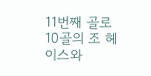11번째 골로 10골의 조 헤이스와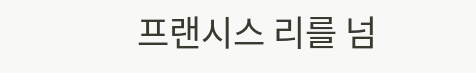프랜시스 리를 넘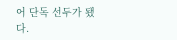어 단독 선두가 됐다.